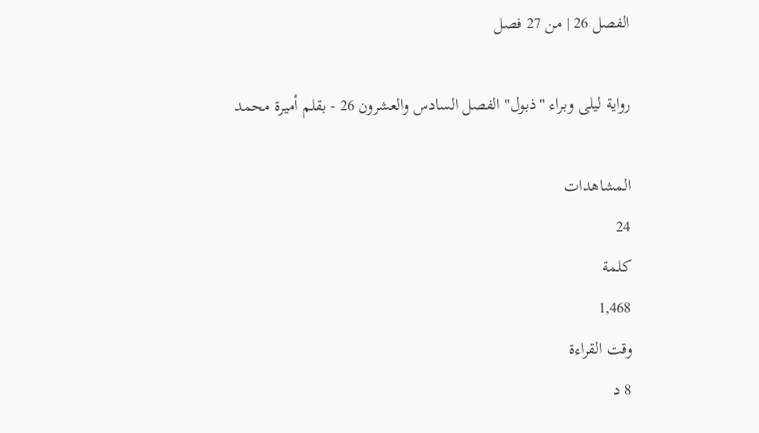الفصل 26 | من 27 فصل

رواية ليلى وبراء "ذبول" الفصل السادس والعشرون 26 - بقلم أميرة محمد

المشاهدات
24
كلمة
1,468
وقت القراءة
8 د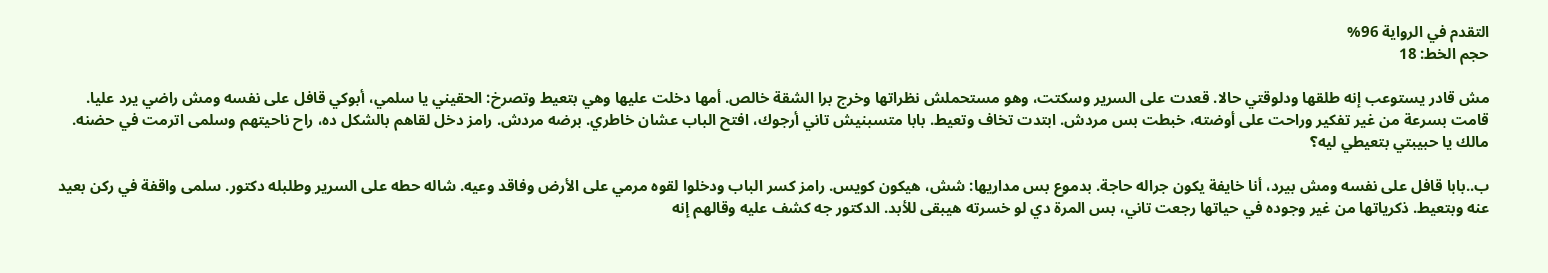التقدم في الرواية 96%
حجم الخط: 18

مش قادر يستوعب إنه طلقها ودلوقتي حالا. قعدت على السرير وسكتت، وهو مستحملش نظراتها وخرج برا الشقة خالص. أمها دخلت عليها وهي بتعيط وتصرخ: الحقيني يا سلمي، أبوكي قافل على نفسه ومش راضي يرد عليا. قامت بسرعة من غير تفكير وراحت على أوضته، خبطت بس مردش. ابتدت تخاف وتعيط. بابا متسبنيش تاني أرجوك، افتح الباب عشان خاطري. برضه مردش. رامز دخل لقاهم بالشكل ده، راح ناحيتهم وسلمى اترمت في حضنه. مالك يا حبيبتي بتعيطي ليه؟

ب..بابا قافل على نفسه ومش بيرد، أنا خايفة يكون جراله حاجة. بدموع بس مداريها: شش، هيكون كويس. رامز كسر الباب ودخلوا لقوه مرمي على الأرض وفاقد وعيه. شاله حطه على السرير وطلبله دكتور. سلمى واقفة في ركن بعيد عنه وبتعيط. ذكرياتها من غير وجوده في حياتها رجعت تاني، بس المرة دي لو خسرته هيبقى للأبد. الدكتور جه كشف عليه وقالهم إنه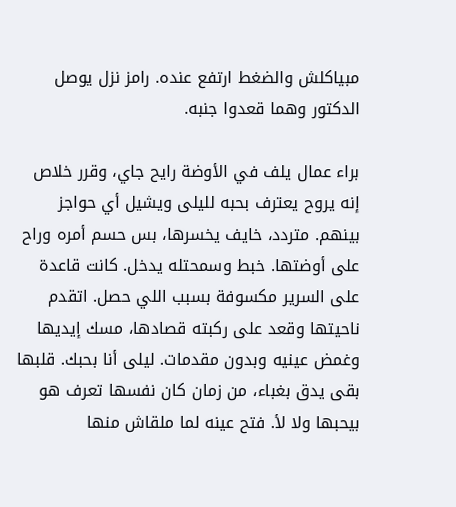مبياكلش والضغط ارتفع عنده. رامز نزل يوصل الدكتور وهما قعدوا جنبه.

براء عمال يلف في الأوضة رايح جاي، وقرر خلاص إنه يروح يعترف بحبه لليلى ويشيل أي حواجز بينهم. متردد، خايف يخسرها، بس حسم أمره وراح على أوضتها. خبط وسمحتله يدخل. كانت قاعدة على السرير مكسوفة بسبب اللي حصل. اتقدم ناحيتها وقعد على ركبته قصادها، مسك إيديها وغمض عينيه وبدون مقدمات. ليلى أنا بحبك. قلبها بقى يدق بغباء، من زمان كان نفسها تعرف هو بيحبها ولا لأ. فتح عينه لما ملقاش منها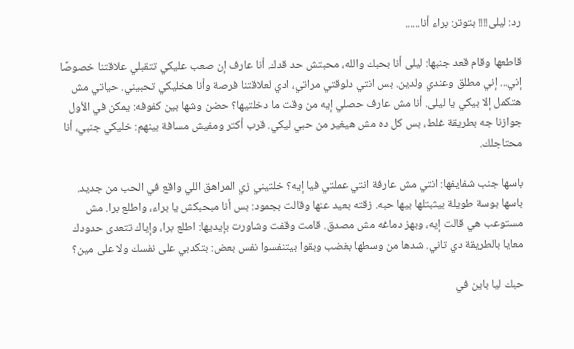رد: ليلى!!!! بتوتر: براء أنا......

قاطعها وقام قعد جنبها: ليلى أنا بحبك والله، محبتش حد قدك. أنا عارف إن صعب عليكي تتقبلي علاقتنا خصوصًا إني... إني مطلق وعندي ولدين. بس انتي دلوقتي مراتي، ادي لعلاقتنا فرصة وأنا هخليكي تحبيني. حياتي مش هتكمل إلا بيكي يا ليلى. أنا مش عارف حصلي إيه من وقت ما دخلتيها؟ حضن وشها بين كفوفه: يمكن في الأول جوازنا جه بطريقة غلط، بس كل ده مش هيغير من حبي ليكي. قرب أكتر ومفيش مسافة بينهم: خليكي جنبي، أنا محتاجلك.

باسها جنب شفايفها: انتي مش عارفة انتي عملتي فيا إيه؟ خلتيني زي المراهق اللي واقع في الحب من جديد. باسها بوسة طويلة بيثبتلها بيها حبه. زقته بعيد عنها وقالت بجمود: بس أنا مبحبكش يا براء، واطلع برا. مش مستوعب هي قالت إيه، وبهز دماغه مش مصدق. قامت وقفت وشاورت بإيديها: اطلع برا، وإياك تتعدى حدودك معايا بالطريقة دي تاني. شدها من وسطها بغضب وبقوا بيتنفسوا نفس بعض: بتكدبي على نفسك ولا على مين؟

حبك ليا باين في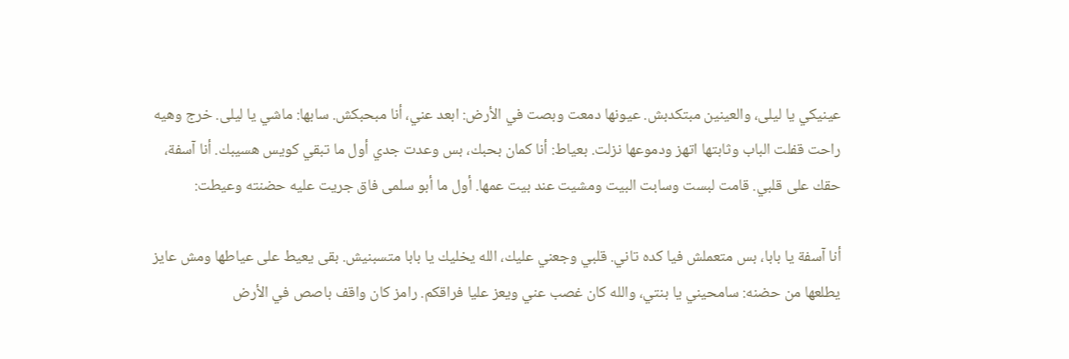عينيكي يا ليلى، والعينين مبتكدبش. عيونها دمعت وبصت في الأرض: ابعد عني، أنا مبحبكش. سابها: ماشي يا ليلى. خرج وهيه راحت قفلت الباب وثابتها اتهز ودموعها نزلت. بعياط: أنا كمان بحبك، بس وعدت جدي أول ما تبقي كويس هسيبك. أنا آسفة، حقك على قلبي. قامت لبست وسابت البيت ومشيت عند بيت عمها. أول ما أبو سلمى فاق جريت عليه حضنته وعيطت:

أنا آسفة يا بابا، بس متعملش فيا كده تاني. قلبي وجعني عليك، الله يخليك يا بابا متسبنيش. بقى يعيط على عياطها ومش عايز يطلعها من حضنه: سامحيني يا بنتي، والله كان غصب عني ويعز عليا فراقكم. رامز كان واقف باصص في الأرض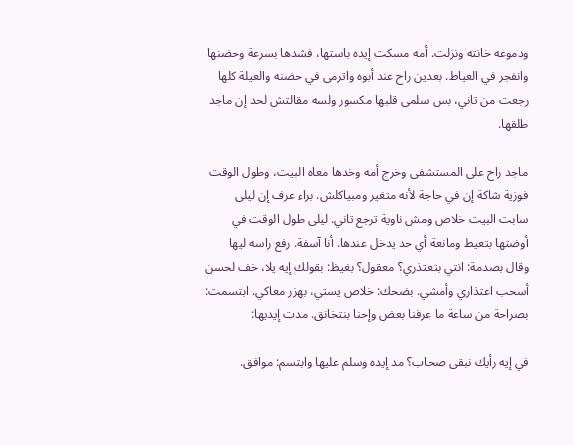ودموعه خانته ونزلت. أمه مسكت إيده باستها، فشدها بسرعة وحضنها وانفجر في العياط. بعدين راح عند أبوه واترمى في حضنه والعيلة كلها رجعت من تاني، بس سلمى قلبها مكسور ولسه مقالتش لحد إن ماجد طلقها.

ماجد راح على المستشفى وخرج أمه وخدها معاه البيت، وطول الوقت فوزية شاكة إن في حاجة لأنه متغير ومبياكلش. براء عرف إن ليلى سابت البيت خلاص ومش ناوية ترجع تاني. ليلى طول الوقت في أوضتها بتعيط ومانعة أي حد يدخل عندها. أنا آسفة. رفع راسه ليها وقال بصدمة: انتي بتعتذري؟ معقول؟ بغيظ: بقولك إيه يلا، خف لحسن أسحب اعتذاري وأمشي. بضحك: خلاص يستي، بهزر معاكي. ابتسمت: بصراحة من ساعة ما عرفنا بعض وإحنا بنتخانق. مدت إيديها:

في إيه رأيك نبقى صحاب؟ مد إيده وسلم عليها وابتسم: موافق.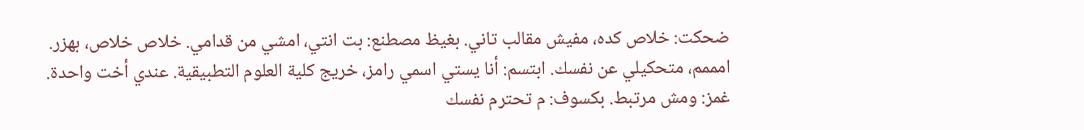ضحكت: خلاص كده، مفيش مقالب تاني. بغيظ مصطنع: بت انتي، امشي من قدامي. خلاص خلاص، بهزر. امممم، متحكيلي عن نفسك. ابتسم: أنا يستي اسمي رامز، خريج كلية العلوم التطبيقية. عندي أخت واحدة. غمز: ومش مرتبط. بكسوف: م تحترم نفسك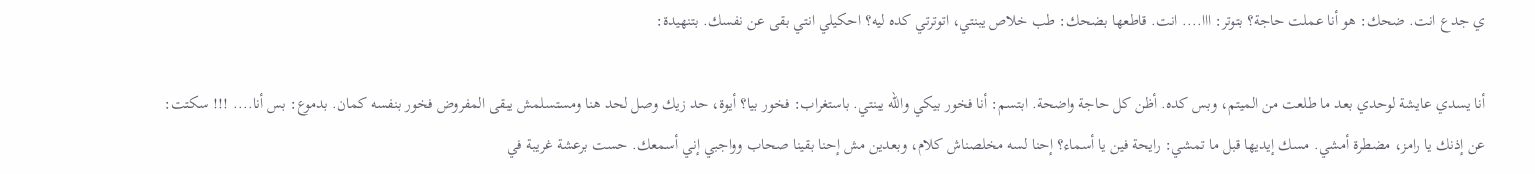ي جدع انت. ضحك: هو أنا عملت حاجة؟ بتوتر: ااا.... انت. قاطعها بضحك: طب خلاص يبنتي، اتوترتي كده ليه؟ احكيلي انتي بقى عن نفسك. بتنهيدة:

أنا يسدي عايشة لوحدي بعد ما طلعت من الميتم، وبس كده. أظن كل حاجة واضحة. ابتسم: أنا فخور بيكي والله يبنتي. باستغراب: فخور بيا؟ أيوة، حد زيك وصل لحد هنا ومستسلمش يبقى المفروض فخور بنفسه كمان. بدموع: بس أنا.... !!! سكتت: عن إذنك يا رامز، مضطرة أمشي. مسك إيديها قبل ما تمشي: رايحة فين يا أسماء؟ إحنا لسه مخلصناش كلام، وبعدين مش إحنا بقينا صحاب وواجبي إني أسمعك. حست برعشة غريبة في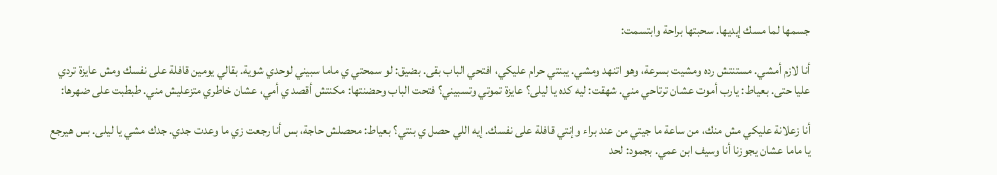جسمها لما مسك إيديها. سحبتها براحة وابتسمت:

أنا لازم أمشي. مستنتش رده ومشيت بسرعة، وهو اتنهد ومشي. يبنتي حرام عليكي، افتحي الباب بقى. بضيق: لو سمحتي ي ماما سبيني لوحدي شوية. بقالي يومين قافلة على نفسك ومش عايزة تردي عليا حتى. بعياط: يارب أموت عشان ترتاحي مني. شهقت: ليه كده يا ليلى؟ عايزة تموتي وتسبيني؟ فتحت الباب وحضنتها: مكنتش أقصد ي أمي، عشان خاطري متزعليش مني. طبطبت على ضهرها:

أنا زعلانة عليكي مش منك، من ساعة ما جيتي من عند براء وإنتي قافلة على نفسك. إيه اللي حصل ي بنتي؟ بعياط: محصلش حاجة، بس أنا رجعت زي ما وعدت جدي. جدك مشي يا ليلى. بس هيرجع يا ماما عشان يجوزنا أنا وسيف ابن عمي. بجمود: لحد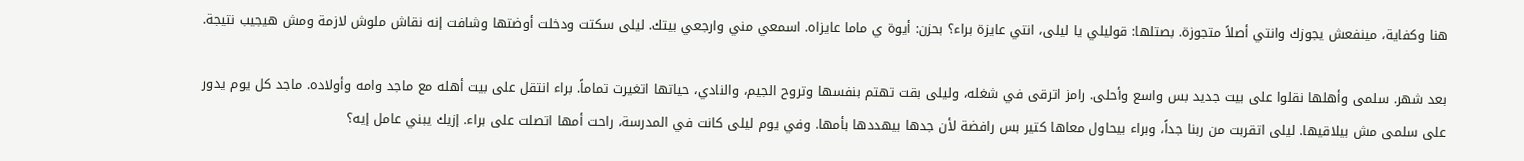هنا وكفاية، مينفعش يجوزك وانتي أصلاً متجوزة. بصتلها: قوليلي يا ليلى، انتي عايزة براء؟ بحزن: أيوة ي ماما عايزاه. اسمعي مني وارجعي بيتك. ليلى سكتت ودخلت أوضتها وشافت إنه نقاش ملوش لازمة ومش هيجيب نتيجة.

بعد شهر. سلمى وأهلها نقلوا على بيت جديد بس واسع وأحلى. رامز اترقى في شغله، وليلى بقت تهتم بنفسها وتروح الجيم، والنادي، حياتها اتغيرت تماماً. براء انتقل على بيت أهله مع ماجد وامه وأولاده. ماجد كل يوم يدور على سلمى مش بيلاقيها. ليلى اتقربت من ربنا جداً، وبراء بيحاول معاها كتير بس رافضة لأن جدها بيهددها بأمها. وفي يوم ليلى كانت في المدرسة، راحت أمها اتصلت على براء. إزيك يبني عامل إيه؟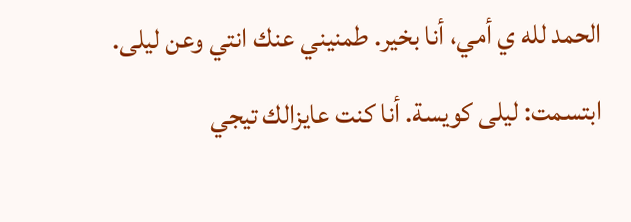الحمد لله ي أمي، أنا بخير. طمنيني عنك انتي وعن ليلى. ابتسمت: ليلى كويسة. أنا كنت عايزالك تيجي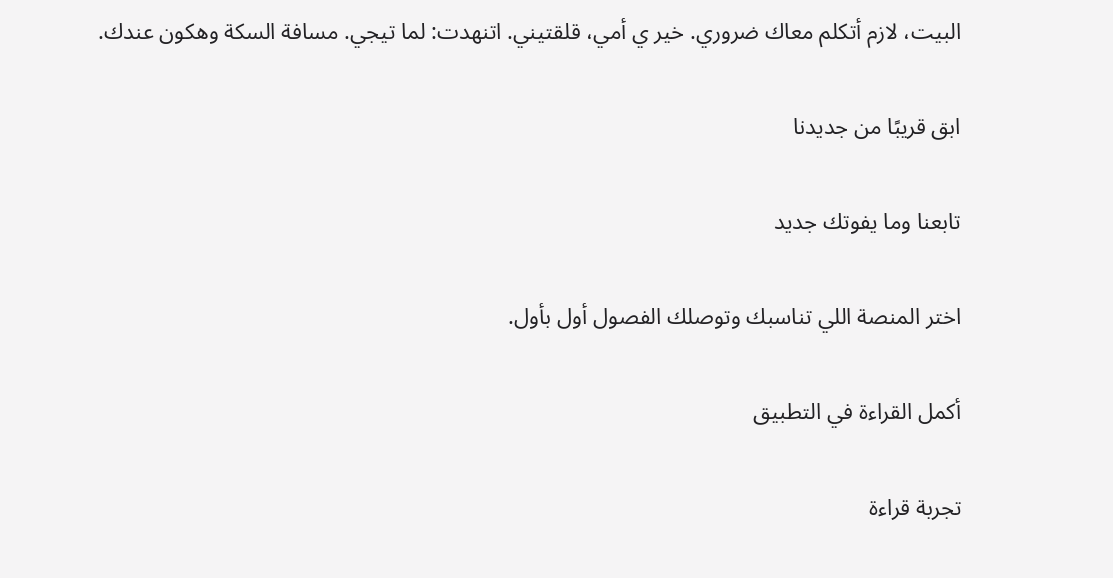البيت، لازم أتكلم معاك ضروري. خير ي أمي، قلقتيني. اتنهدت: لما تيجي. مسافة السكة وهكون عندك.

ابق قريبًا من جديدنا

تابعنا وما يفوتك جديد

اختر المنصة اللي تناسبك وتوصلك الفصول أول بأول.

أكمل القراءة في التطبيق

تجربة قراءة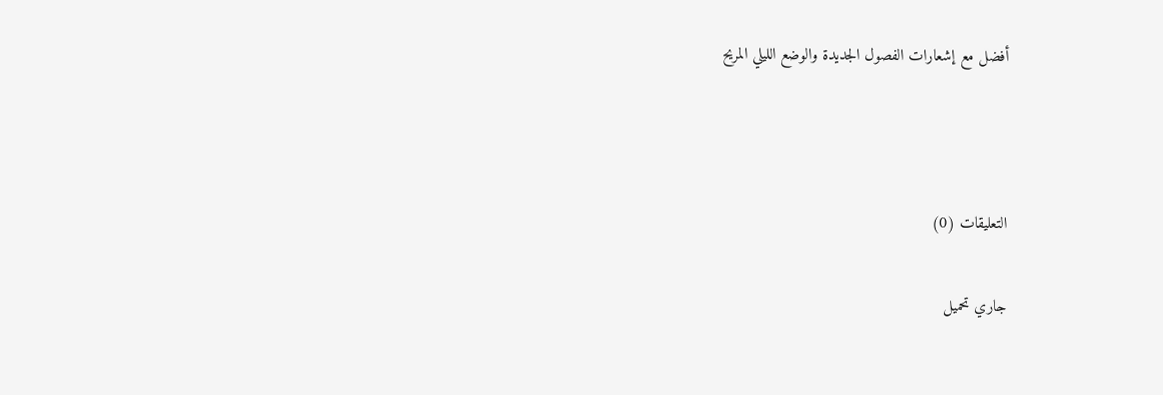أفضل مع إشعارات الفصول الجديدة والوضع الليلي المريح



التعليقات (0)

جاري تحميل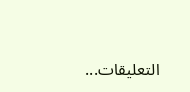التعليقات...